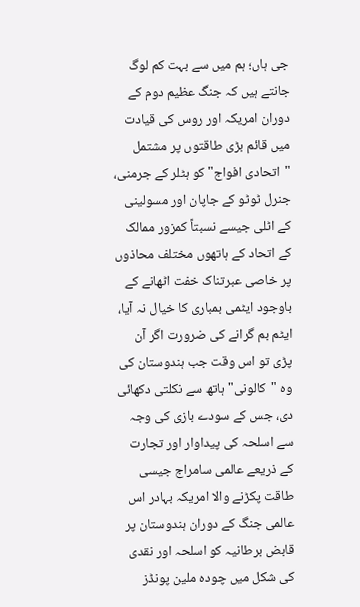جی ہاں؛ ہم میں سے بہت کم لوگ جانتے ہیں کہ جنگ عظیم دوم کے دوران امریکہ اور روس کی قیادت میں قائم بڑی طاقتوں پر مشتمل "اتحادی افواج" کو ہٹلر کے جرمنی، جنرل ٹوٹو کے جاپان اور مسولینی کے اٹلی جیسے نسبتاً کمزور ممالک کے اتحاد کے ہاتھوں مختلف محاذوں پر خاصی عبرتناک خفت اٹھانے کے باوجود ایٹمی بمباری کا خیال نہ آیا، ایٹم بم گرانے کی ضرورت اگر آن پڑی تو اس وقت جب ہندوستان کی وہ "کالونی" ہاتھ سے نکلتی دکهائی دی، جس کے سودے بازی کی وجہ سے اسلحہ کی پیداوار اور تجارت کے ذریعے عالمی سامراج جیسی طاقت پکڑنے والا امریکہ بہادر اس عالمی جنگ کے دوران ہندوستان پر قابض برطانیہ کو اسلحہ اور نقدی کی شکل میں چودہ ملین پونڈز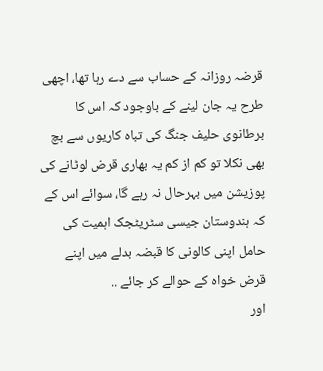قرضہ روزانہ کے حساب سے دے رہا تها، اچھی طرح یہ جان لینے کے باوجود کہ اس کا برطانوی حلیف جنگ کی تباہ کاریوں سے بچ بهی نکلا تو کم از کم یہ بهاری قرض لوٹانے کی پوزیشن میں بہرحال نہ رہے گا، سوائے اس کے کہ ہندوستان جیسی سٹریٹجک اہمیت کی حامل اپنی کالونی کا قبضہ بدلے میں اپنے قرض خواہ کے حوالے کر جائے ..
اور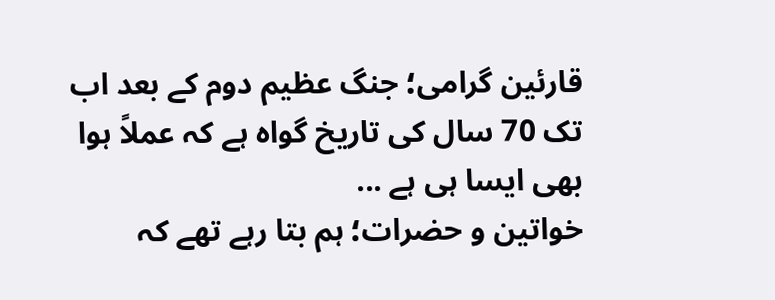قارئین گرامی؛ جنگ عظیم دوم کے بعد اب تک 70 سال کی تاریخ گواہ ہے کہ عملاً ہوا بهی ایسا ہی ہے ...
خواتین و حضرات؛ ہم بتا رہے تھے کہ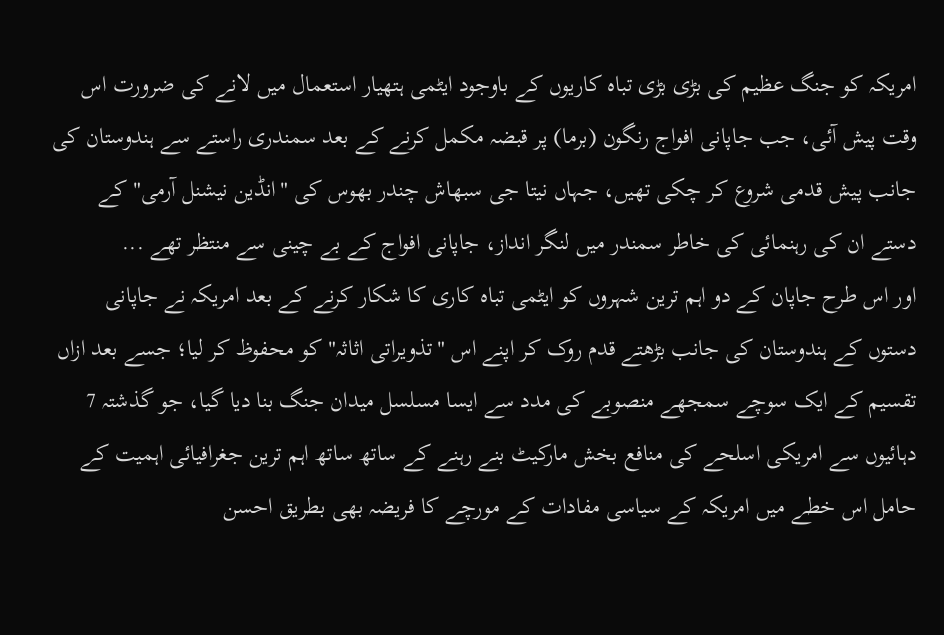امریکہ کو جنگ عظیم کی بڑی بڑی تباہ کاریوں کے باوجود ایٹمی ہتھیار استعمال میں لانے کی ضرورت اس وقت پیش آئی، جب جاپانی افواج رنگون (برما) پر قبضہ مکمل کرنے کے بعد سمندری راستے سے ہندوستان کی جانب پیش قدمی شروع کر چکی تهیں، جہاں نیتا جی سبهاش چندر بهوس کی "انڈین نیشنل آرمی" کے دستے ان کی رہنمائی کی خاطر سمندر میں لنگر انداز، جاپانی افواج کے بے چینی سے منتظر تهے ...
اور اس طرح جاپان کے دو اہم ترین شہروں کو ایٹمی تباہ کاری کا شکار کرنے کے بعد امریکہ نے جاپانی دستوں کے ہندوستان کی جانب بڑهتے قدم روک کر اپنے اس "تذویراتی اثاثہ" کو محفوظ کر لیا؛ جسے بعد ازاں تقسیم کے ایک سوچے سمجهے منصوبے کی مدد سے ایسا مسلسل میدان جنگ بنا دیا گیا، جو گذشتہ 7 دہائیوں سے امریکی اسلحے کی منافع بخش مارکیٹ بنے رہنے کے ساتھ ساتھ اہم ترین جغرافیائی اہمیت کے حامل اس خطے میں امریکہ کے سیاسی مفادات کے مورچے کا فریضہ بهی بطریق احسن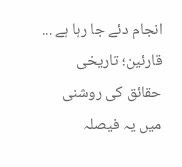انجام دئے جا رہا ہے ...
قارئین؛ تاریخی حقائق کی روشنی میں یہ فیصلہ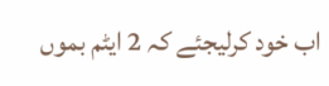اب خود کرلیجئے کہ 2 ایٹم بموں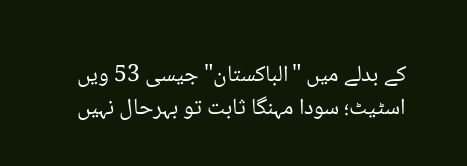کے بدلے میں "الباکستان" جیسی 53 ویں اسٹیٹ؛ سودا مہنگا ثابت تو بہرحال نہیں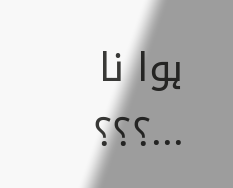ہوا نا ...؟؟؟